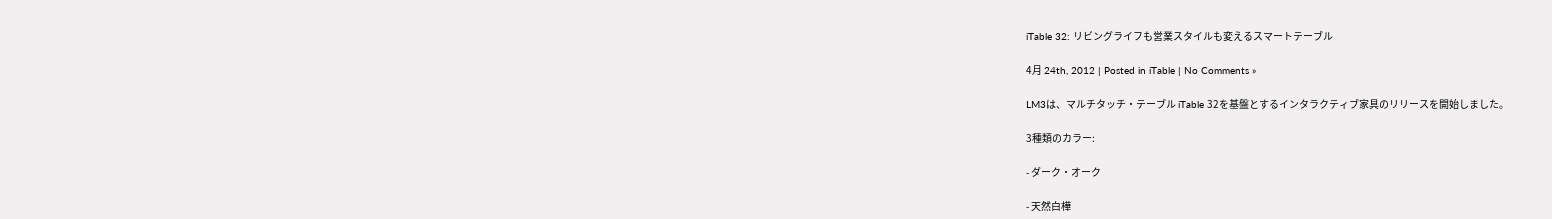iTable 32: リビングライフも営業スタイルも変えるスマートテーブル

4月 24th, 2012 | Posted in iTable | No Comments »

LM3は、マルチタッチ・テーブル iTable 32を基盤とするインタラクティブ家具のリリースを開始しました。

3種類のカラー:

- ダーク・オーク

- 天然白樺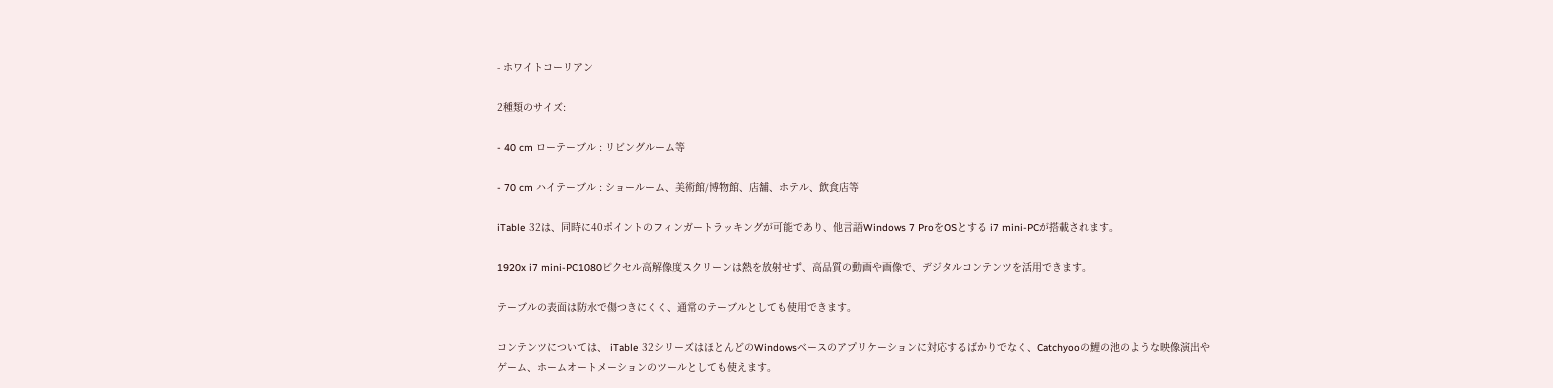- ホワイトコーリアン

2種類のサイズ:

- 40 cm ローテーブル : リビングルーム等

- 70 cm ハイテーブル : ショールーム、美術館/博物館、店舗、ホテル、飲食店等

iTable 32は、同時に40ポイントのフィンガートラッキングが可能であり、他言語Windows 7 ProをOSとする i7 mini-PCが搭載されます。

1920x i7 mini-PC1080ピクセル高解像度スクリーンは熱を放射せず、高品質の動画や画像で、デジタルコンテンツを活用できます。

テーブルの表面は防水で傷つきにくく、通常のテーブルとしても使用できます。

コンテンツについては、 iTable 32シリーズはほとんどのWindowsベースのアプリケーションに対応するばかりでなく、Catchyooの鯉の池のような映像演出やゲーム、ホームオートメーションのツールとしても使えます。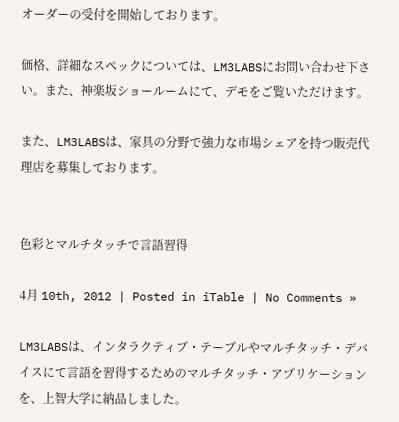オーダーの受付を開始しております。

価格、詳細なスペックについては、LM3LABSにお問い合わせ下さい。また、神楽坂ショールームにて、デモをご覧いただけます。

また、LM3LABSは、家具の分野で強力な市場シェアを持つ販売代理店を募集しております。


色彩とマルチタッチで言語習得

4月 10th, 2012 | Posted in iTable | No Comments »

LM3LABSは、インタラクティブ・テーブルやマルチタッチ・デバイスにて言語を習得するためのマルチタッチ・アプリケーションを、上智大学に納品しました。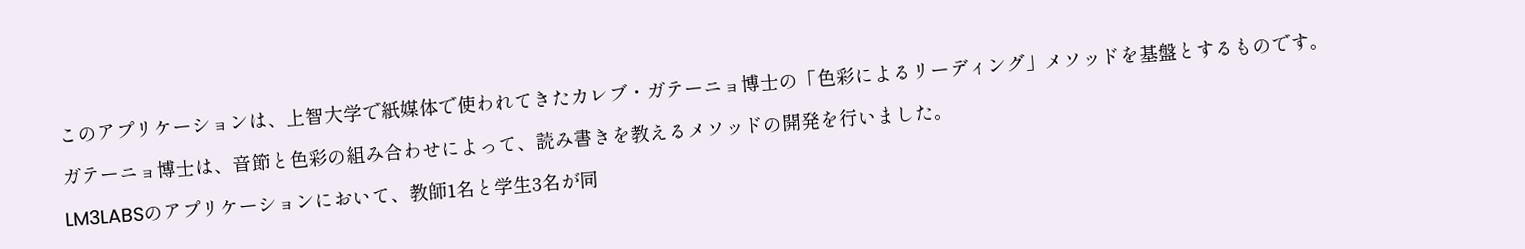このアプリケーションは、上智大学で紙媒体で使われてきたカレブ・ガテーニョ博士の「色彩によるリーディング」メソッドを基盤とするものです。

ガテーニョ博士は、音節と色彩の組み合わせによって、読み書きを教えるメソッドの開発を行いました。

LM3LABSのアプリケーションにおいて、教師1名と学生3名が同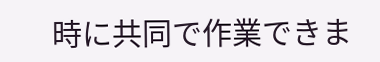時に共同で作業できま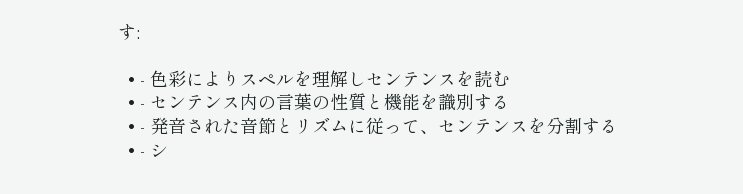す:

  • - 色彩によりスペルを理解しセンテンスを読む
  • - センテンス内の言葉の性質と機能を識別する
  • - 発音された音節とリズムに従って、センテンスを分割する
  • - シ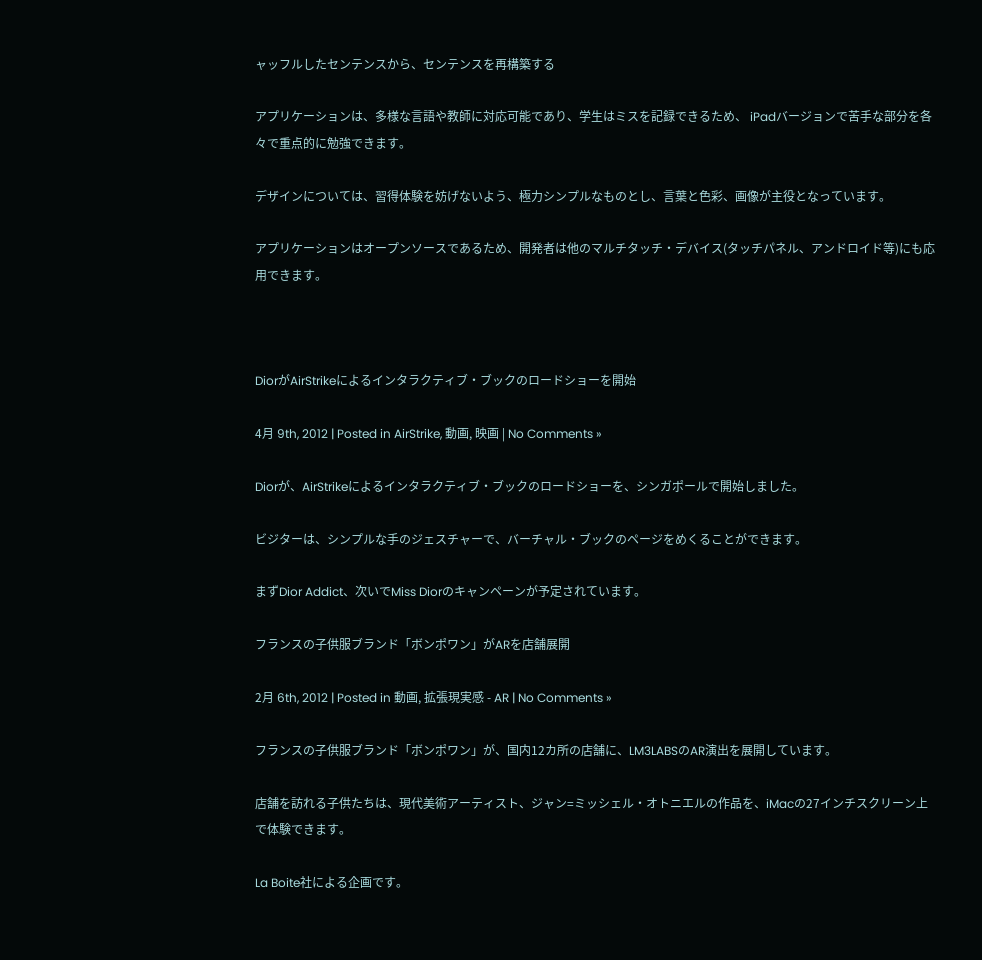ャッフルしたセンテンスから、センテンスを再構築する

アプリケーションは、多様な言語や教師に対応可能であり、学生はミスを記録できるため、 iPadバージョンで苦手な部分を各々で重点的に勉強できます。

デザインについては、習得体験を妨げないよう、極力シンプルなものとし、言葉と色彩、画像が主役となっています。

アプリケーションはオープンソースであるため、開発者は他のマルチタッチ・デバイス(タッチパネル、アンドロイド等)にも応用できます。



DiorがAirStrikeによるインタラクティブ・ブックのロードショーを開始

4月 9th, 2012 | Posted in AirStrike, 動画, 映画 | No Comments »

Diorが、AirStrikeによるインタラクティブ・ブックのロードショーを、シンガポールで開始しました。

ビジターは、シンプルな手のジェスチャーで、バーチャル・ブックのページをめくることができます。

まずDior Addict、次いでMiss Diorのキャンペーンが予定されています。

フランスの子供服ブランド「ボンポワン」がARを店舗展開

2月 6th, 2012 | Posted in 動画, 拡張現実感 - AR | No Comments »

フランスの子供服ブランド「ボンポワン」が、国内12カ所の店舗に、LM3LABSのAR演出を展開しています。

店舗を訪れる子供たちは、現代美術アーティスト、ジャン=ミッシェル・オトニエルの作品を、iMacの27インチスクリーン上で体験できます。

La Boite社による企画です。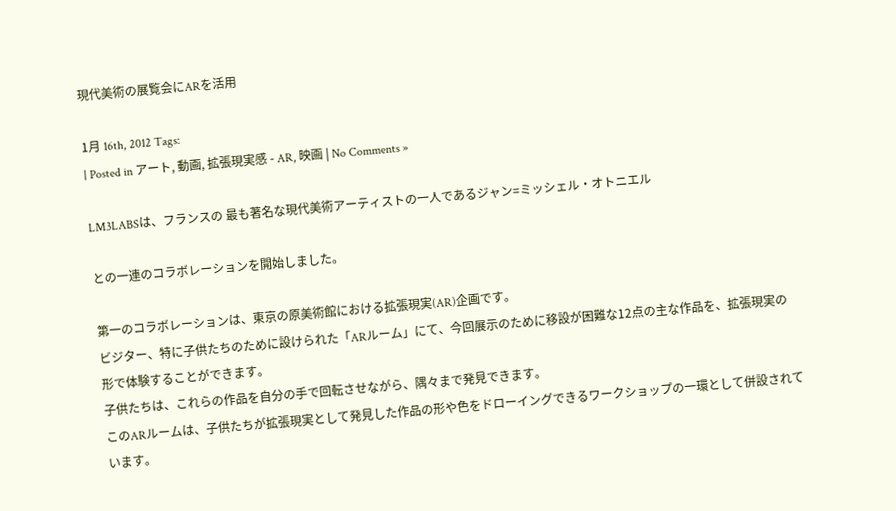現代美術の展覧会にARを活用

1月 16th, 2012 Tags:
| Posted in アート, 動画, 拡張現実感 - AR, 映画 | No Comments »

LM3LABSは、フランスの 最も著名な現代美術アーティストの一人であるジャン=ミッシェル・オトニエル

との一連のコラボレーションを開始しました。

第一のコラボレーションは、東京の原美術館における拡張現実(AR)企画です。
ビジター、特に子供たちのために設けられた「ARルーム」にて、今回展示のために移設が困難な12点の主な作品を、拡張現実の形で体験することができます。
子供たちは、これらの作品を自分の手で回転させながら、隅々まで発見できます。
このARルームは、子供たちが拡張現実として発見した作品の形や色をドローイングできるワークショップの一環として併設されています。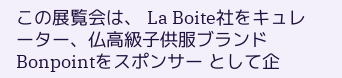この展覧会は、 La Boite社をキュレーター、仏高級子供服ブランド Bonpointをスポンサー として企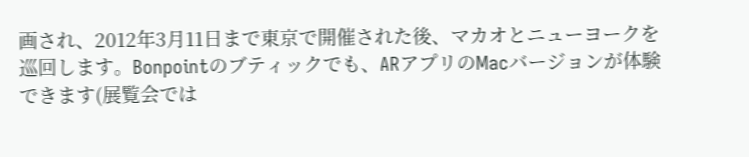画され、2012年3月11日まで東京で開催された後、マカオとニューヨークを巡回します。Bonpointのブティックでも、ARアプリのMacバージョンが体験できます(展覧会では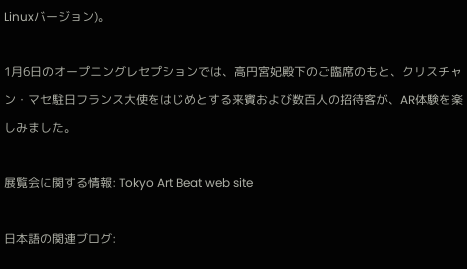Linuxバージョン)。

1月6日のオープニングレセプションでは、高円宮妃殿下のご臨席のもと、クリスチャン・マセ駐日フランス大使をはじめとする来賓および数百人の招待客が、AR体験を楽しみました。

展覧会に関する情報: Tokyo Art Beat web site

日本語の関連ブログ: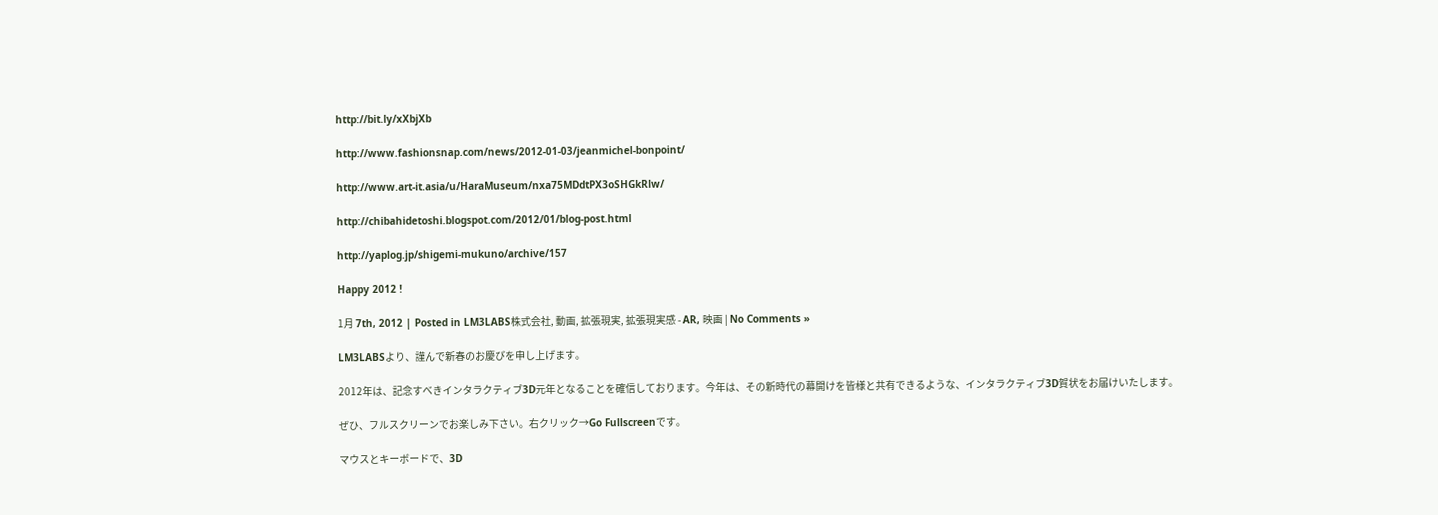http://bit.ly/xXbjXb

http://www.fashionsnap.com/news/2012-01-03/jeanmichel-bonpoint/

http://www.art-it.asia/u/HaraMuseum/nxa75MDdtPX3oSHGkRlw/

http://chibahidetoshi.blogspot.com/2012/01/blog-post.html

http://yaplog.jp/shigemi-mukuno/archive/157

Happy 2012 !

1月 7th, 2012 | Posted in LM3LABS株式会社, 動画, 拡張現実, 拡張現実感 - AR, 映画 | No Comments »

LM3LABSより、謹んで新春のお慶びを申し上げます。

2012年は、記念すべきインタラクティブ3D元年となることを確信しております。今年は、その新時代の幕開けを皆様と共有できるような、インタラクティブ3D賀状をお届けいたします。

ぜひ、フルスクリーンでお楽しみ下さい。右クリック→Go Fullscreenです。

マウスとキーボードで、3D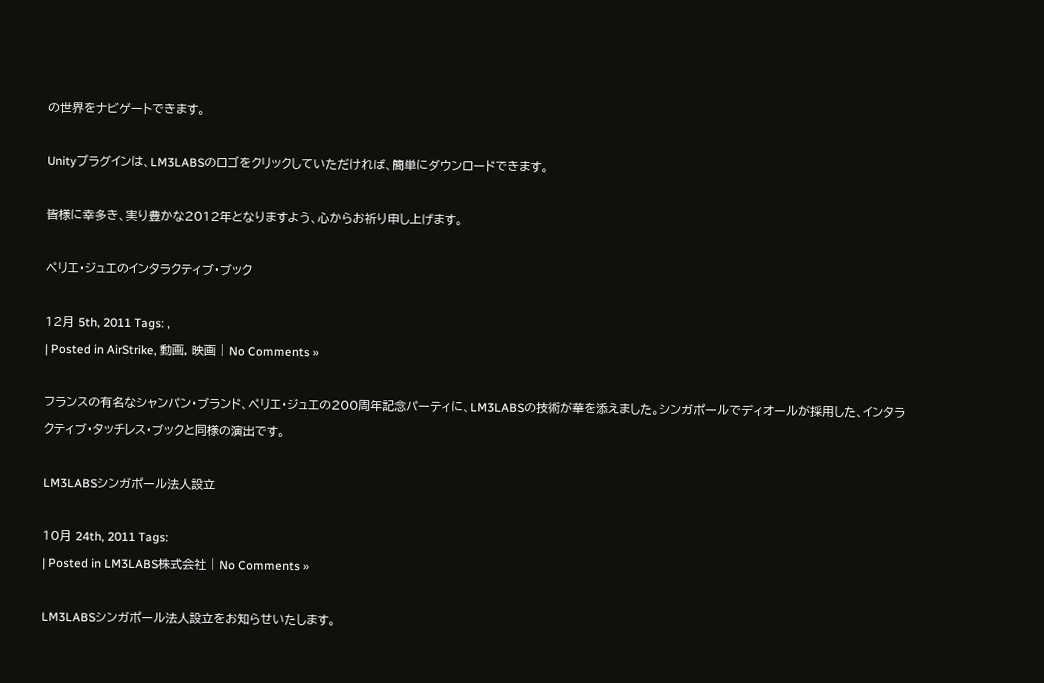の世界をナビゲートできます。

Unityプラグインは、LM3LABSのロゴをクリックしていただければ、簡単にダウンロードできます。

皆様に幸多き、実り豊かな2012年となりますよう、心からお祈り申し上げます。

ペリエ・ジュエのインタラクティブ・ブック

12月 5th, 2011 Tags: ,
| Posted in AirStrike, 動画, 映画 | No Comments »

フランスの有名なシャンパン・ブランド、ペリエ・ジュエの200周年記念パーティに、LM3LABSの技術が華を添えました。シンガポールでディオールが採用した、インタラクティブ・タッチレス・ブックと同様の演出です。

LM3LABSシンガポール法人設立

10月 24th, 2011 Tags:
| Posted in LM3LABS株式会社 | No Comments »

LM3LABSシンガポール法人設立をお知らせいたします。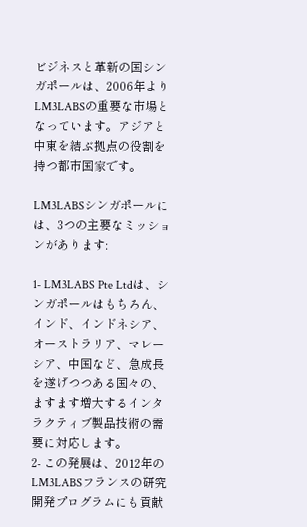ビジネスと革新の国シンガポールは、2006年よりLM3LABSの重要な市場となっています。アジアと中東を結ぶ拠点の役割を持つ都市国家です。

LM3LABSシンガポールには、3つの主要なミッションがあります:

1- LM3LABS Pte Ltdは、シンガポールはもちろん、インド、インドネシア、オーストラリア、マレーシア、中国など、急成長を遂げつつある国々の、ますます増大するインタラクティブ製品技術の需要に対応します。
2- この発展は、2012年のLM3LABSフランスの研究開発プログラムにも貢献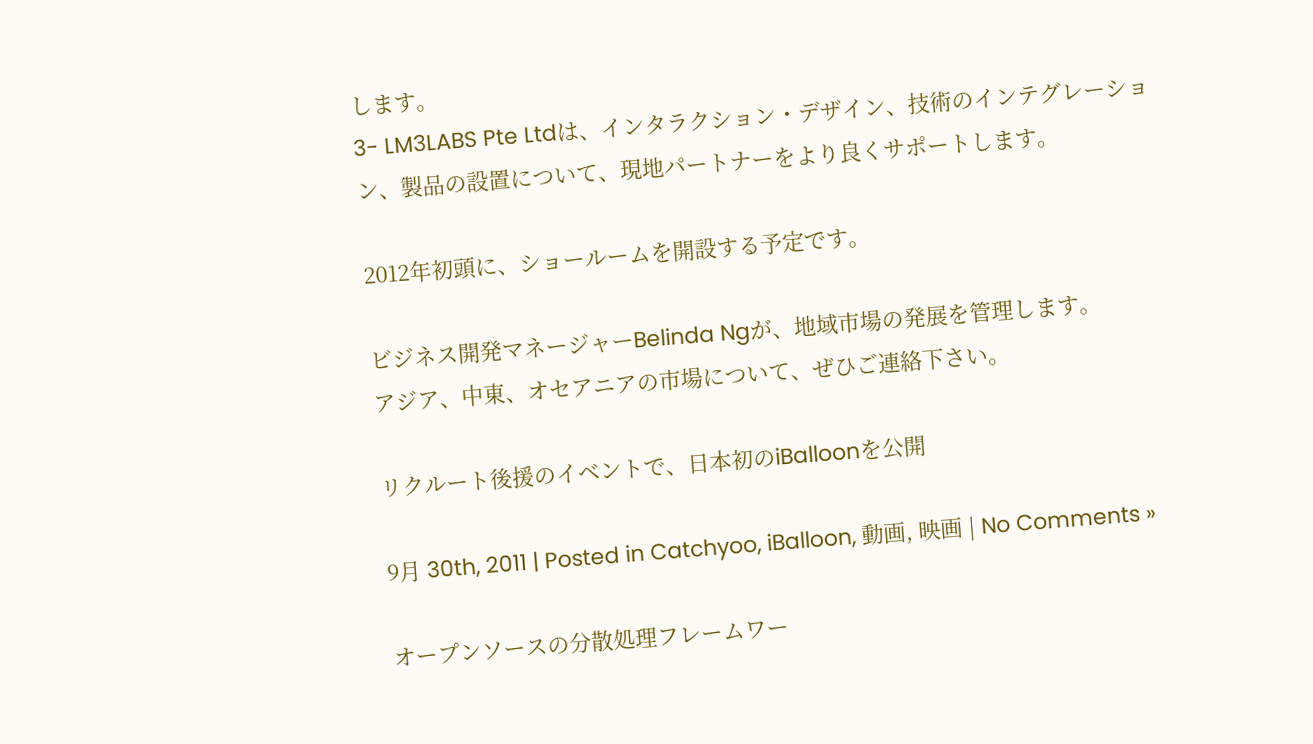します。
3- LM3LABS Pte Ltdは、インタラクション・デザイン、技術のインテグレーション、製品の設置について、現地パートナーをより良くサポートします。

2012年初頭に、ショールームを開設する予定です。

ビジネス開発マネージャーBelinda Ngが、地域市場の発展を管理します。
アジア、中東、オセアニアの市場について、ぜひご連絡下さい。

リクルート後援のイベントで、日本初のiBalloonを公開

9月 30th, 2011 | Posted in Catchyoo, iBalloon, 動画, 映画 | No Comments »

オープンソースの分散処理フレームワー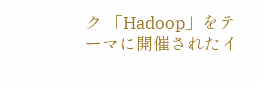ク 「Hadoop」をテーマに開催されたイ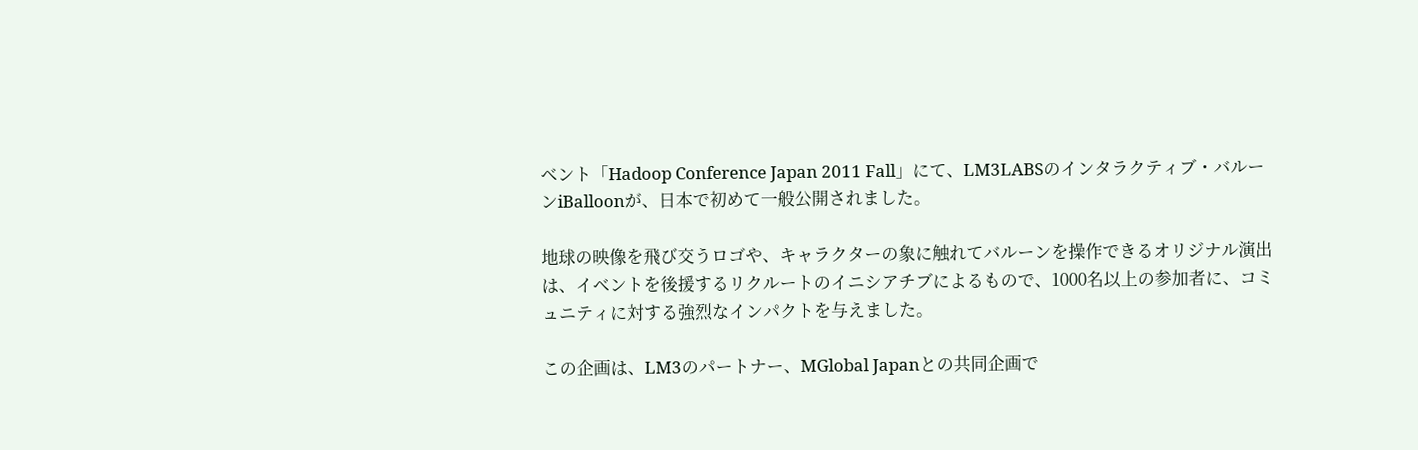ベント「Hadoop Conference Japan 2011 Fall」にて、LM3LABSのインタラクティブ・バルーンiBalloonが、日本で初めて一般公開されました。

地球の映像を飛び交うロゴや、キャラクターの象に触れてバルーンを操作できるオリジナル演出は、イベントを後援するリクルートのイニシアチブによるもので、1000名以上の参加者に、コミュニティに対する強烈なインパクトを与えました。

この企画は、LM3のパートナー、MGlobal Japanとの共同企画で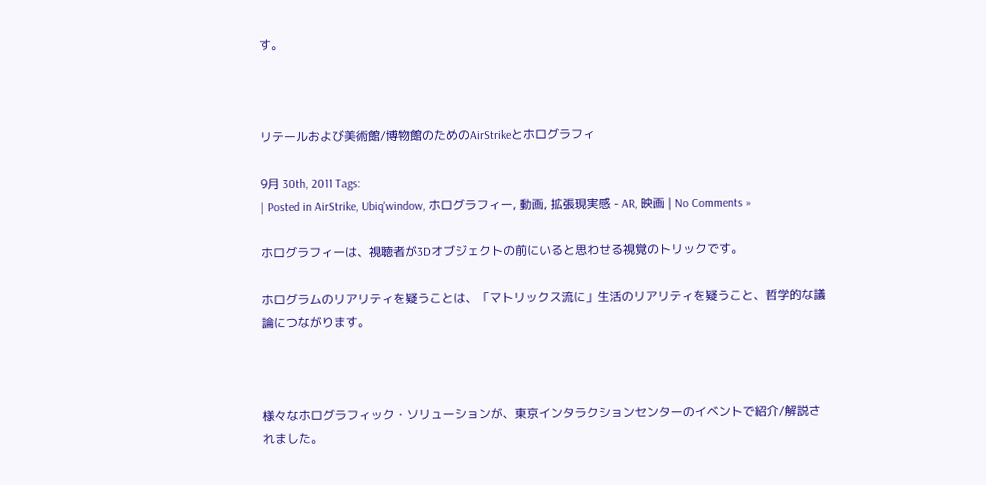す。



リテールおよび美術館/博物館のためのAirStrikeとホログラフィ

9月 30th, 2011 Tags:
| Posted in AirStrike, Ubiq'window, ホログラフィー, 動画, 拡張現実感 - AR, 映画 | No Comments »

ホログラフィーは、視聴者が3Dオブジェクトの前にいると思わせる視覚のトリックです。

ホログラムのリアリティを疑うことは、「マトリックス流に」生活のリアリティを疑うこと、哲学的な議論につながります。



様々なホログラフィック・ソリューションが、東京インタラクションセンターのイベントで紹介/解説されました。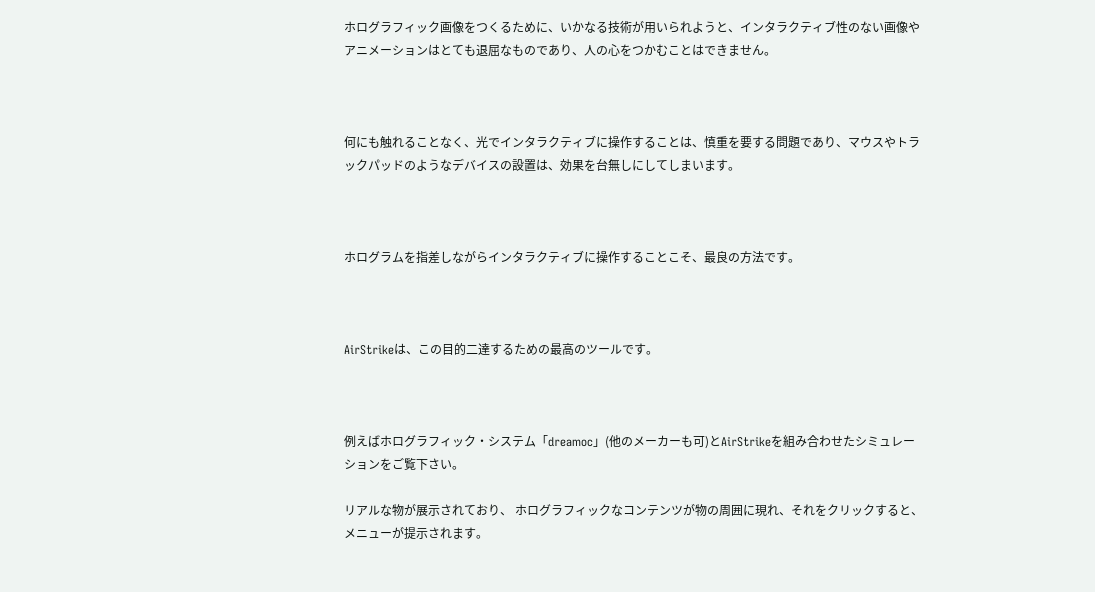ホログラフィック画像をつくるために、いかなる技術が用いられようと、インタラクティブ性のない画像やアニメーションはとても退屈なものであり、人の心をつかむことはできません。



何にも触れることなく、光でインタラクティブに操作することは、慎重を要する問題であり、マウスやトラックパッドのようなデバイスの設置は、効果を台無しにしてしまいます。



ホログラムを指差しながらインタラクティブに操作することこそ、最良の方法です。



AirStrikeは、この目的二達するための最高のツールです。



例えばホログラフィック・システム「dreamoc」(他のメーカーも可)とAirStrikeを組み合わせたシミュレーションをご覧下さい。

リアルな物が展示されており、 ホログラフィックなコンテンツが物の周囲に現れ、それをクリックすると、メニューが提示されます。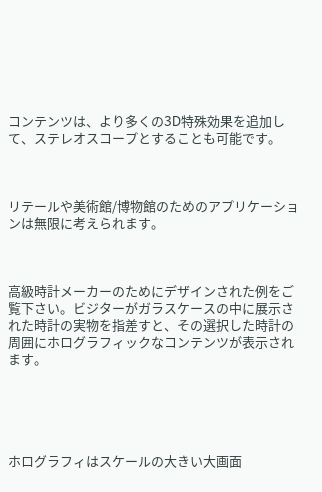コンテンツは、より多くの3D特殊効果を追加して、ステレオスコープとすることも可能です。



リテールや美術館/博物館のためのアプリケーションは無限に考えられます。



高級時計メーカーのためにデザインされた例をご覧下さい。ビジターがガラスケースの中に展示された時計の実物を指差すと、その選択した時計の周囲にホログラフィックなコンテンツが表示されます。





ホログラフィはスケールの大きい大画面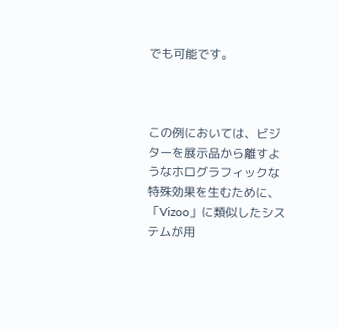でも可能です。



この例においては、ビジターを展示品から離すようなホログラフィックな特殊効果を生むために、「Vizoo」に類似したシステムが用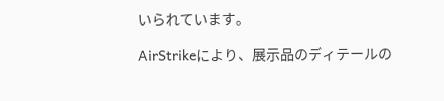いられています。

AirStrikeにより、展示品のディテールの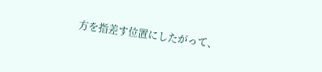方を指差す位置にしたがって、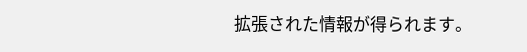拡張された情報が得られます。